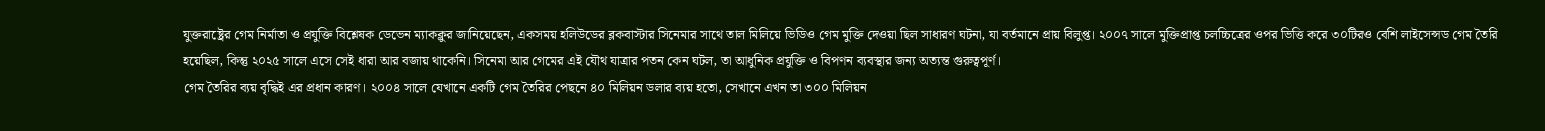যুক্তরাষ্ট্রের গেম নির্মাতা ও প্রযুক্তি বিশ্লেষক ডেভেন ম্যাকক্লুর জানিয়েছেন, একসময় হলিউডের ব্লকবাস্টার সিনেমার সাথে তাল মিলিয়ে ভিডিও গেম মুক্তি দেওয়া ছিল সাধারণ ঘটনা, যা বর্তমানে প্রায় বিলুপ্ত। ২০০৭ সালে মুক্তিপ্রাপ্ত চলচ্চিত্রের ওপর ভিত্তি করে ৩০টিরও বেশি লাইসেন্সড গেম তৈরি হয়েছিল, কিন্তু ২০২৫ সালে এসে সেই ধারা আর বজায় থাকেনি। সিনেমা আর গেমের এই যৌথ যাত্রার পতন কেন ঘটল, তা আধুনিক প্রযুক্তি ও বিপণন ব্যবস্থার জন্য অত্যন্ত গুরুত্বপূর্ণ।
গেম তৈরির ব্যয় বৃদ্ধিই এর প্রধান কারণ। ২০০৪ সালে যেখানে একটি গেম তৈরির পেছনে ৪০ মিলিয়ন ডলার ব্যয় হতো, সেখানে এখন তা ৩০০ মিলিয়ন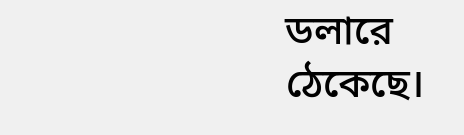ডলারে ঠেকেছে।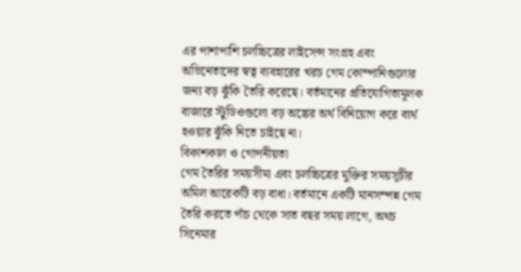এর পাশাপাশি চলচ্চিত্রের লাইসেন্স সংগ্রহ এবং অভিনেতাদের স্বত্ব ব্যবহারের খরচ গেম কোম্পানিগুলোর জন্য বড় ঝুঁকি তৈরি করেছে। বর্তমানের প্রতিযোগিতামূলক বাজারে স্টুডিওগুলো বড় অঙ্কের অর্থ বিনিয়োগ করে ব্যর্থ হওয়ার ঝুঁকি নিতে চাইছে না।
বিকাশকাল ও গোপনীয়তা
গেম তৈরির সময়সীমা এবং চলচ্চিত্রের মুক্তির সময়সূচীর অমিল আরেকটি বড় বাধা। বর্তমানে একটি মানসম্পন্ন গেম তৈরি করতে পাঁচ থেকে সাত বছর সময় লাগে, অথচ সিনেমার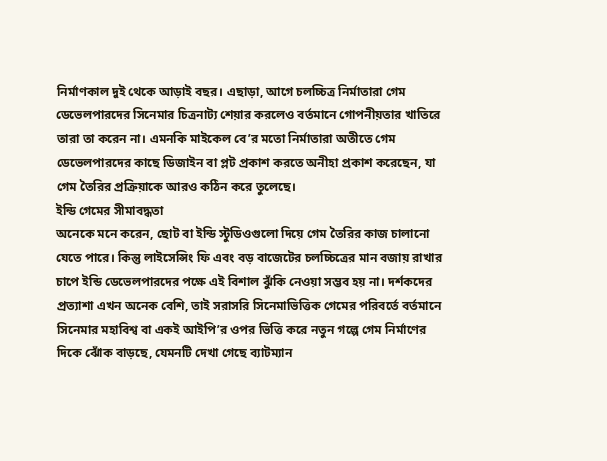নির্মাণকাল দুই থেকে আড়াই বছর। এছাড়া, আগে চলচ্চিত্র নির্মাতারা গেম ডেভেলপারদের সিনেমার চিত্রনাট্য শেয়ার করলেও বর্তমানে গোপনীয়তার খাতিরে তারা তা করেন না। এমনকি মাইকেল বে’র মতো নির্মাতারা অতীতে গেম ডেভেলপারদের কাছে ডিজাইন বা প্লট প্রকাশ করতে অনীহা প্রকাশ করেছেন, যা গেম তৈরির প্রক্রিয়াকে আরও কঠিন করে তুলেছে।
ইন্ডি গেমের সীমাবদ্ধতা
অনেকে মনে করেন, ছোট বা ইন্ডি স্টুডিওগুলো দিয়ে গেম তৈরির কাজ চালানো যেতে পারে। কিন্তু লাইসেন্সিং ফি এবং বড় বাজেটের চলচ্চিত্রের মান বজায় রাখার চাপে ইন্ডি ডেভেলপারদের পক্ষে এই বিশাল ঝুঁকি নেওয়া সম্ভব হয় না। দর্শকদের প্রত্যাশা এখন অনেক বেশি, তাই সরাসরি সিনেমাভিত্তিক গেমের পরিবর্তে বর্তমানে সিনেমার মহাবিশ্ব বা একই আইপি’র ওপর ভিত্তি করে নতুন গল্পে গেম নির্মাণের দিকে ঝোঁক বাড়ছে, যেমনটি দেখা গেছে ব্যাটম্যান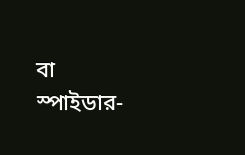বা স্পাইডার-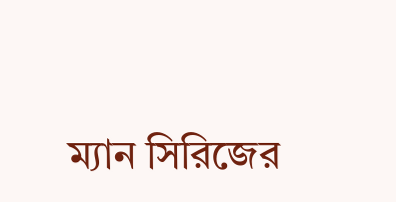ম্যান সিরিজের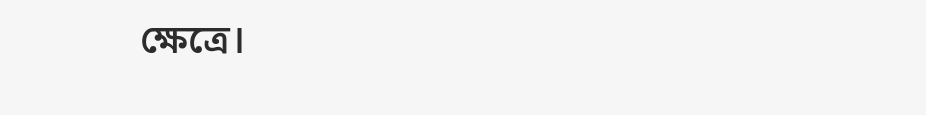ক্ষেত্রে।